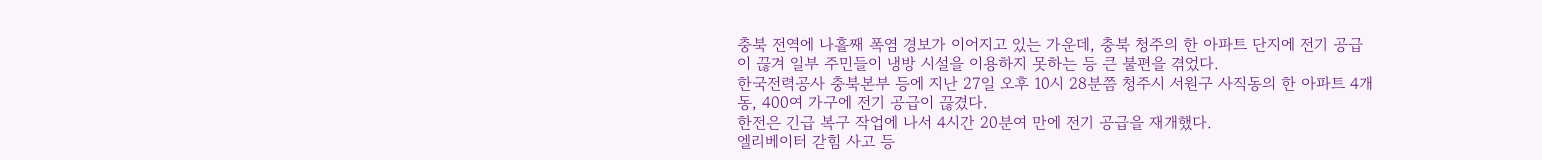충북 전역에 나흘째 폭염 경보가 이어지고 있는 가운데, 충북 청주의 한 아파트 단지에 전기 공급이 끊겨 일부 주민들이 냉방 시설을 이용하지 못하는 등 큰 불편을 겪었다.
한국전력공사 충북본부 등에 지난 27일 오후 10시 28분쯤 청주시 서원구 사직동의 한 아파트 4개 동, 400여 가구에 전기 공급이 끊겼다.
한전은 긴급 복구 작업에 나서 4시간 20분여 만에 전기 공급을 재개했다.
엘리베이터 갇힘 사고 등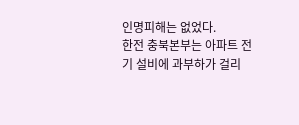인명피해는 없었다.
한전 충북본부는 아파트 전기 설비에 과부하가 걸리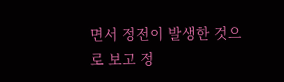면서 정전이 발생한 것으로 보고 정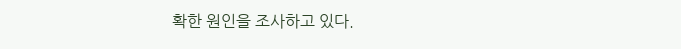확한 원인을 조사하고 있다.